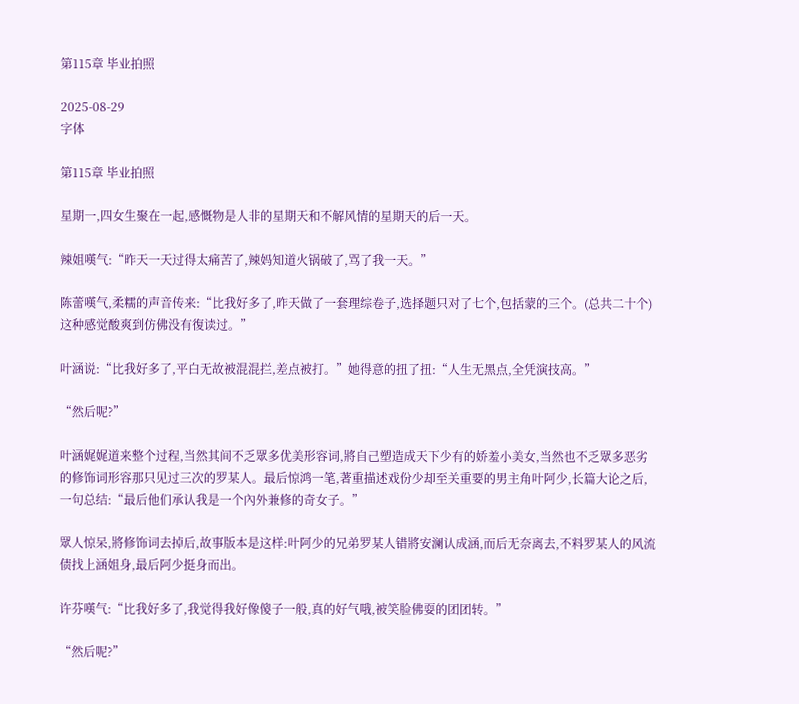第115章 毕业拍照

2025-08-29
字体

第115章 毕业拍照

星期一,四女生聚在一起,感慨物是人非的星期天和不解风情的星期天的后一天。

辣姐嘆气:“昨天一天过得太痛苦了,辣妈知道火锅破了,骂了我一天。”

陈蕾嘆气,柔糯的声音传来:“比我好多了,昨天做了一套理综卷子,选择题只对了七个,包括蒙的三个。(总共二十个)这种感觉酸爽到仿佛没有復读过。”

叶涵说:“比我好多了,平白无故被混混拦,差点被打。”她得意的扭了扭:“人生无黑点,全凭演技高。”

“然后呢?”

叶涵娓娓道来整个过程,当然其间不乏眾多优美形容词,將自己塑造成天下少有的娇羞小美女,当然也不乏眾多恶劣的修饰词形容那只见过三次的罗某人。最后惊鸿一笔,著重描述戏份少却至关重要的男主角叶阿少,长篇大论之后,一句总结:“最后他们承认我是一个內外兼修的奇女子。”

眾人惊呆,將修饰词去掉后,故事版本是这样:叶阿少的兄弟罗某人错將安澜认成涵,而后无奈离去,不料罗某人的风流债找上涵姐身,最后阿少挺身而出。

许芬嘆气:“比我好多了,我觉得我好像傻子一般,真的好气哦,被笑脸佛耍的团团转。”

“然后呢?”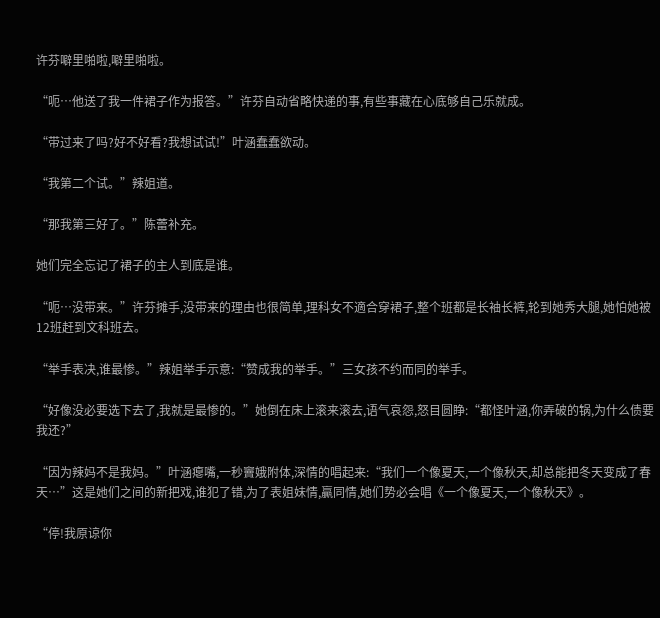许芬噼里啪啦,噼里啪啦。

“呃…他送了我一件裙子作为报答。”许芬自动省略快递的事,有些事藏在心底够自己乐就成。

“带过来了吗?好不好看?我想试试!”叶涵蠢蠢欲动。

“我第二个试。”辣姐道。

“那我第三好了。”陈蕾补充。

她们完全忘记了裙子的主人到底是谁。

“呃…没带来。”许芬摊手,没带来的理由也很简单,理科女不適合穿裙子,整个班都是长袖长裤,轮到她秀大腿,她怕她被12班赶到文科班去。

“举手表决,谁最惨。”辣姐举手示意:“赞成我的举手。”三女孩不约而同的举手。

“好像没必要选下去了,我就是最惨的。”她倒在床上滚来滚去,语气哀怨,怒目圆睁:“都怪叶涵,你弄破的锅,为什么债要我还?”

“因为辣妈不是我妈。”叶涵瘪嘴,一秒竇娥附体,深情的唱起来:“我们一个像夏天,一个像秋天,却总能把冬天变成了春天…”这是她们之间的新把戏,谁犯了错,为了表姐妹情,贏同情,她们势必会唱《一个像夏天,一个像秋天》。

“停!我原谅你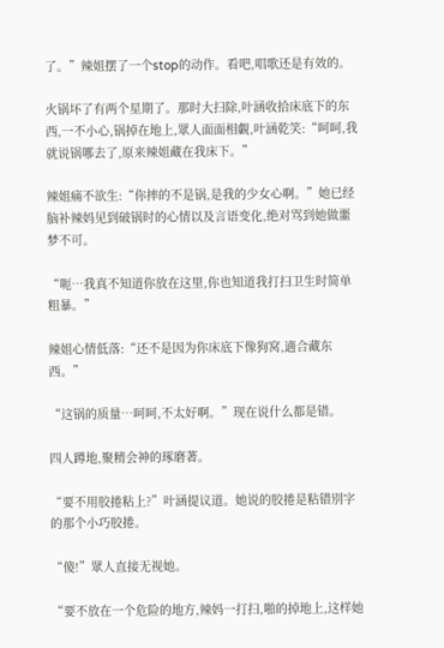了。”辣姐摆了一个stop的动作。看吧,唱歌还是有效的。

火锅坏了有两个星期了。那时大扫除,叶涵收拾床底下的东西,一不小心,锅掉在地上,眾人面面相覷,叶涵乾笑:“呵呵,我就说锅哪去了,原来辣姐藏在我床下。”

辣姐痛不欲生:“你摔的不是锅,是我的少女心啊。”她已经脑补辣妈见到破锅时的心情以及言语变化,绝对骂到她做噩梦不可。

“呃…我真不知道你放在这里,你也知道我打扫卫生时简单粗暴。”

辣姐心情低落:“还不是因为你床底下像狗窝,適合藏东西。”

“这锅的质量…呵呵,不太好啊。”现在说什么都是错。

四人蹲地,聚精会神的琢磨著。

“要不用胶捲粘上?”叶涵提议道。她说的胶捲是粘错別字的那个小巧胶捲。

“傻!”眾人直接无视她。

“要不放在一个危险的地方,辣妈一打扫,啪的掉地上,这样她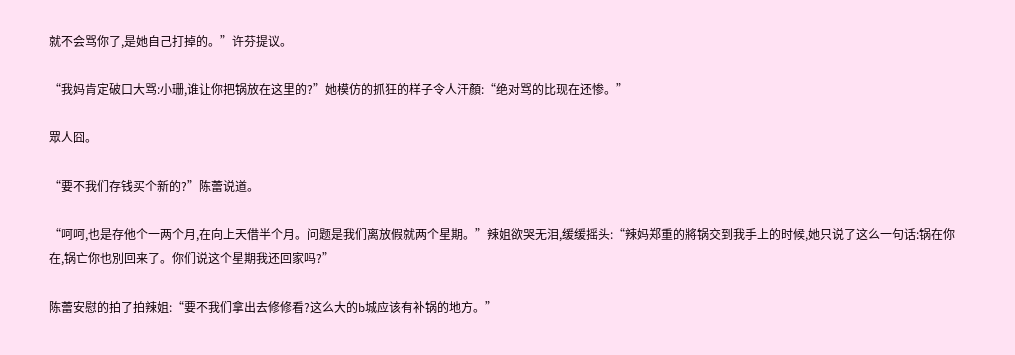就不会骂你了,是她自己打掉的。”许芬提议。

“我妈肯定破口大骂:小珊,谁让你把锅放在这里的?”她模仿的抓狂的样子令人汗顏:“绝对骂的比现在还惨。”

眾人囧。

“要不我们存钱买个新的?”陈蕾说道。

“呵呵,也是存他个一两个月,在向上天借半个月。问题是我们离放假就两个星期。”辣姐欲哭无泪,缓缓摇头:“辣妈郑重的將锅交到我手上的时候,她只说了这么一句话:锅在你在,锅亡你也別回来了。你们说这个星期我还回家吗?”

陈蕾安慰的拍了拍辣姐:“要不我们拿出去修修看?这么大的b城应该有补锅的地方。”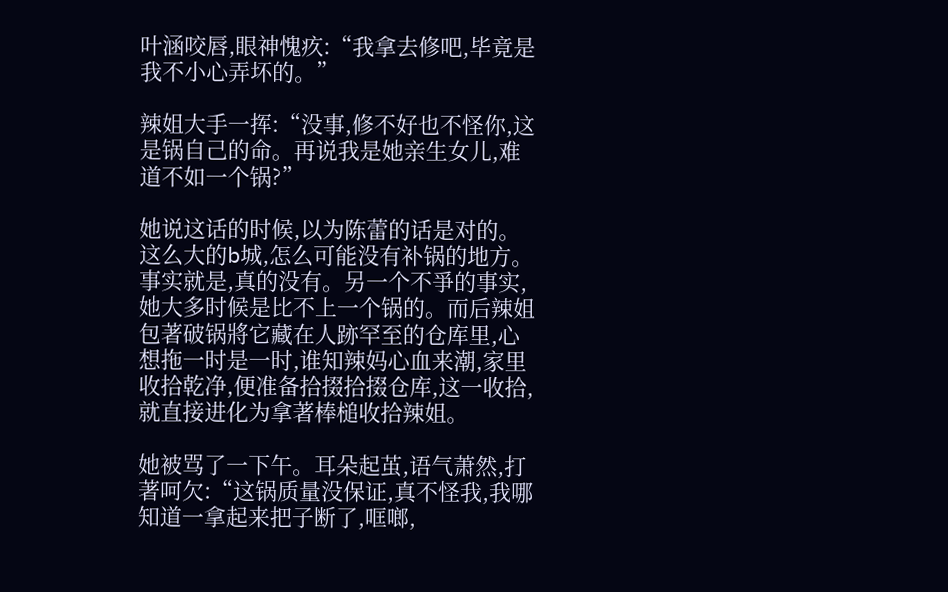叶涵咬唇,眼神愧疚:“我拿去修吧,毕竟是我不小心弄坏的。”

辣姐大手一挥:“没事,修不好也不怪你,这是锅自己的命。再说我是她亲生女儿,难道不如一个锅?”

她说这话的时候,以为陈蕾的话是对的。这么大的b城,怎么可能没有补锅的地方。事实就是,真的没有。另一个不爭的事实,她大多时候是比不上一个锅的。而后辣姐包著破锅將它藏在人跡罕至的仓库里,心想拖一时是一时,谁知辣妈心血来潮,家里收拾乾净,便准备拾掇拾掇仓库,这一收拾,就直接进化为拿著棒槌收拾辣姐。

她被骂了一下午。耳朵起茧,语气萧然,打著呵欠:“这锅质量没保证,真不怪我,我哪知道一拿起来把子断了,哐啷,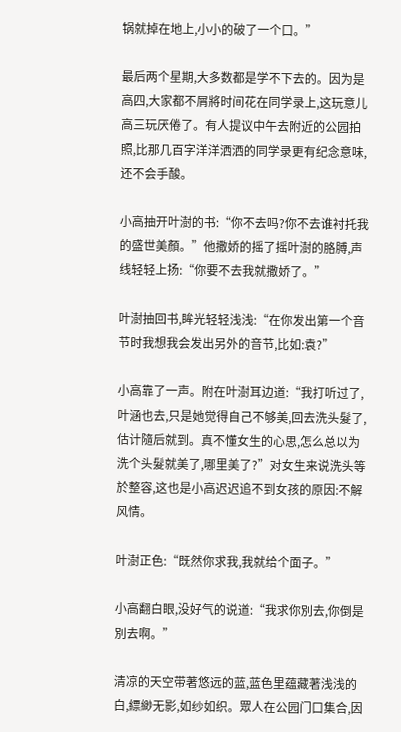锅就掉在地上,小小的破了一个口。”

最后两个星期,大多数都是学不下去的。因为是高四,大家都不屑將时间花在同学录上,这玩意儿高三玩厌倦了。有人提议中午去附近的公园拍照,比那几百字洋洋洒洒的同学录更有纪念意味,还不会手酸。

小高抽开叶澍的书:“你不去吗?你不去谁衬托我的盛世美顏。”他撒娇的摇了摇叶澍的胳膊,声线轻轻上扬:“你要不去我就撒娇了。”

叶澍抽回书,眸光轻轻浅浅:“在你发出第一个音节时我想我会发出另外的音节,比如:袁?”

小高靠了一声。附在叶澍耳边道:“我打听过了,叶涵也去,只是她觉得自己不够美,回去洗头髮了,估计隨后就到。真不懂女生的心思,怎么总以为洗个头髮就美了,哪里美了?”对女生来说洗头等於整容,这也是小高迟迟追不到女孩的原因:不解风情。

叶澍正色:“既然你求我,我就给个面子。”

小高翻白眼,没好气的说道:“我求你別去,你倒是別去啊。”

清凉的天空带著悠远的蓝,蓝色里蕴藏著浅浅的白,縹緲无影,如纱如织。眾人在公园门口集合,因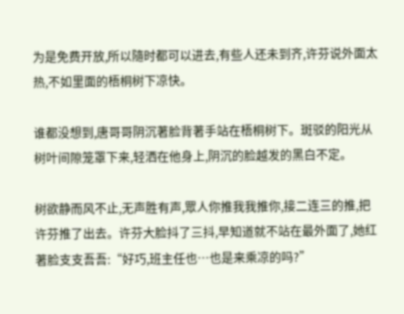为是免费开放,所以隨时都可以进去,有些人还未到齐,许芬说外面太热,不如里面的梧桐树下凉快。

谁都没想到,唐哥哥阴沉著脸背著手站在梧桐树下。斑驳的阳光从树叶间隙笼罩下来,轻洒在他身上,阴沉的脸越发的黑白不定。

树欲静而风不止,无声胜有声,眾人你推我我推你,接二连三的推,把许芬推了出去。许芬大脸抖了三抖,早知道就不站在最外面了,她红著脸支支吾吾:“好巧,班主任也…也是来乘凉的吗?”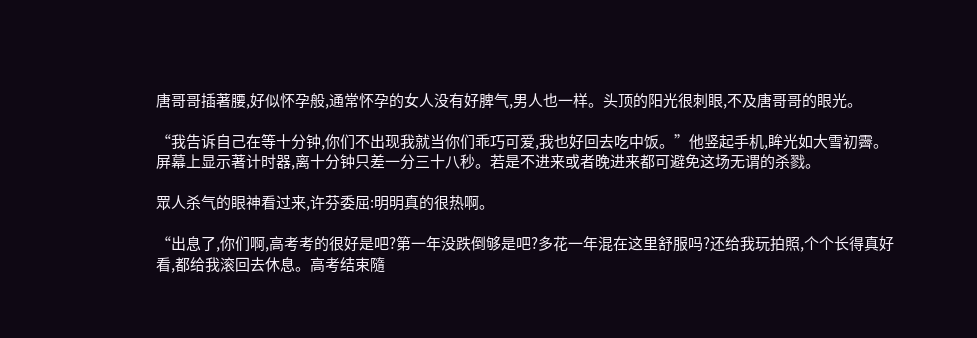唐哥哥插著腰,好似怀孕般,通常怀孕的女人没有好脾气,男人也一样。头顶的阳光很刺眼,不及唐哥哥的眼光。

“我告诉自己在等十分钟,你们不出现我就当你们乖巧可爱,我也好回去吃中饭。”他竖起手机,眸光如大雪初霽。屏幕上显示著计时器,离十分钟只差一分三十八秒。若是不进来或者晚进来都可避免这场无谓的杀戮。

眾人杀气的眼神看过来,许芬委屈:明明真的很热啊。

“出息了,你们啊,高考考的很好是吧?第一年没跌倒够是吧?多花一年混在这里舒服吗?还给我玩拍照,个个长得真好看,都给我滚回去休息。高考结束隨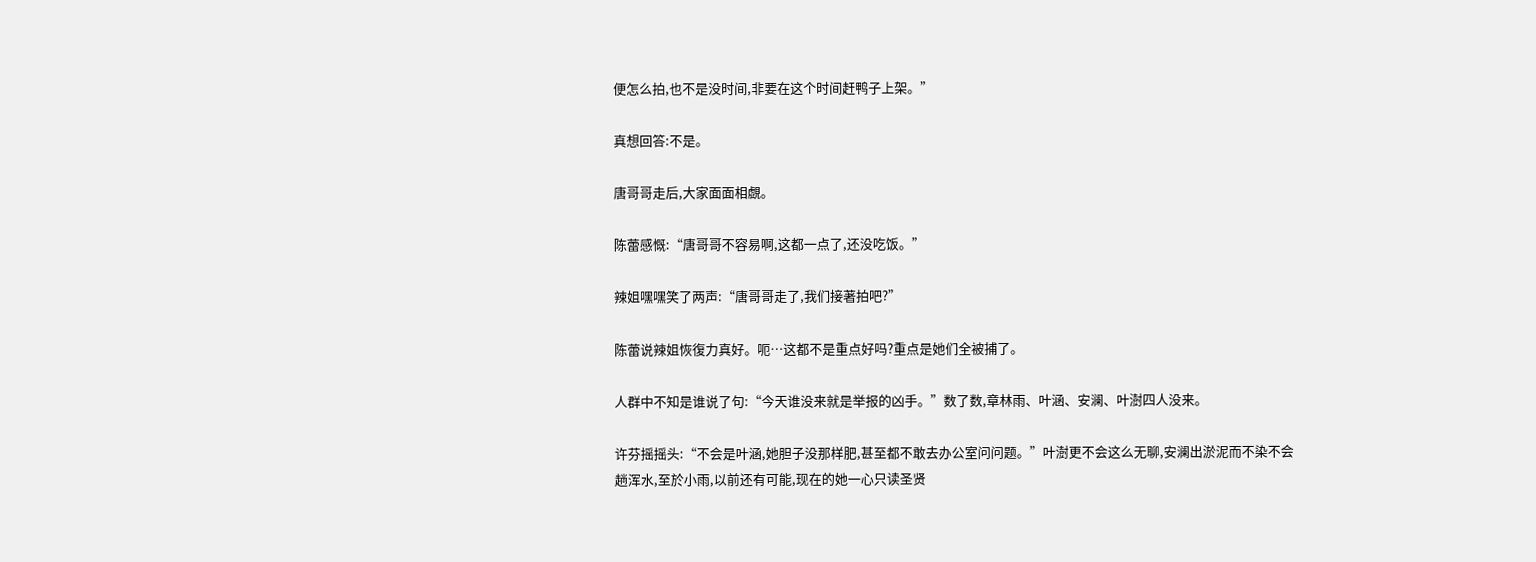便怎么拍,也不是没时间,非要在这个时间赶鸭子上架。”

真想回答:不是。

唐哥哥走后,大家面面相覷。

陈蕾感慨:“唐哥哥不容易啊,这都一点了,还没吃饭。”

辣姐嘿嘿笑了两声:“唐哥哥走了,我们接著拍吧?”

陈蕾说辣姐恢復力真好。呃…这都不是重点好吗?重点是她们全被捕了。

人群中不知是谁说了句:“今天谁没来就是举报的凶手。”数了数,章林雨、叶涵、安澜、叶澍四人没来。

许芬摇摇头:“不会是叶涵,她胆子没那样肥,甚至都不敢去办公室问问题。”叶澍更不会这么无聊,安澜出淤泥而不染不会趟浑水,至於小雨,以前还有可能,现在的她一心只读圣贤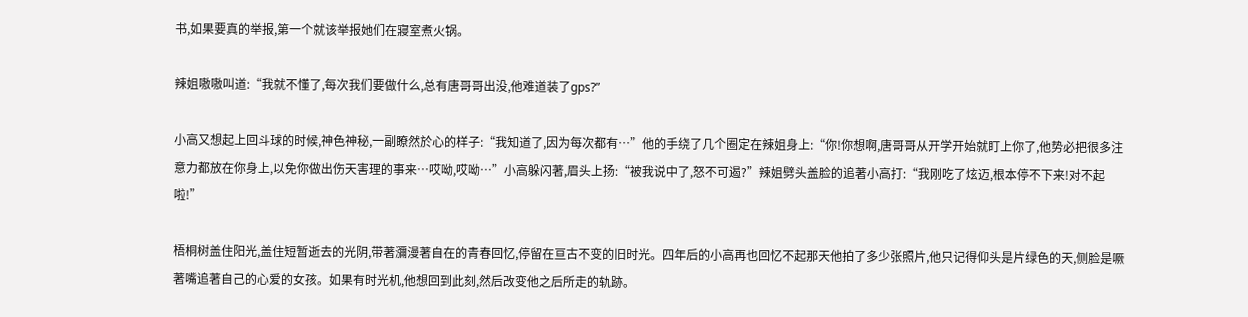书,如果要真的举报,第一个就该举报她们在寢室煮火锅。

辣姐嗷嗷叫道:“我就不懂了,每次我们要做什么,总有唐哥哥出没,他难道装了gps?”

小高又想起上回斗球的时候,神色神秘,一副瞭然於心的样子:“我知道了,因为每次都有…”他的手绕了几个圈定在辣姐身上:“你!你想啊,唐哥哥从开学开始就盯上你了,他势必把很多注意力都放在你身上,以免你做出伤天害理的事来…哎呦,哎呦…”小高躲闪著,眉头上扬:“被我说中了,怒不可遏?”辣姐劈头盖脸的追著小高打:“我刚吃了炫迈,根本停不下来!对不起啦!”

梧桐树盖住阳光,盖住短暂逝去的光阴,带著瀰漫著自在的青春回忆,停留在亘古不变的旧时光。四年后的小高再也回忆不起那天他拍了多少张照片,他只记得仰头是片绿色的天,侧脸是噘著嘴追著自己的心爱的女孩。如果有时光机,他想回到此刻,然后改变他之后所走的轨跡。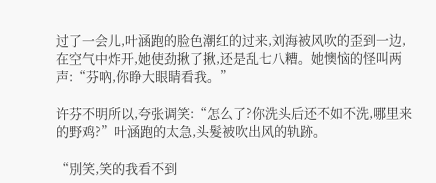过了一会儿,叶涵跑的脸色潮红的过来,刘海被风吹的歪到一边,在空气中炸开,她使劲揪了揪,还是乱七八糟。她懊恼的怪叫两声:“芬吶,你睁大眼睛看我。”

许芬不明所以,夸张调笑:“怎么了?你洗头后还不如不洗,哪里来的野鸡?”叶涵跑的太急,头髮被吹出风的轨跡。

“別笑,笑的我看不到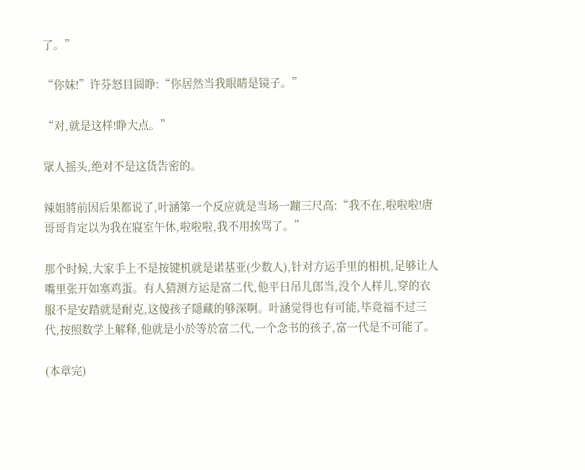了。”

“你妹!”许芬怒目圆睁:“你居然当我眼睛是镜子。”

“对,就是这样!睁大点。”

眾人摇头,绝对不是这货告密的。

辣姐將前因后果都说了,叶涵第一个反应就是当场一蹦三尺高:“我不在,啦啦啦!唐哥哥肯定以为我在寢室午休,啦啦啦,我不用挨骂了。”

那个时候,大家手上不是按键机就是诺基亚(少数人),针对方运手里的相机,足够让人嘴里张开如塞鸡蛋。有人猜测方运是富二代,他平日吊儿郎当,没个人样儿,穿的衣服不是安踏就是耐克,这傻孩子隱藏的够深啊。叶涵觉得也有可能,毕竟福不过三代,按照数学上解释,他就是小於等於富二代,一个念书的孩子,富一代是不可能了。

(本章完)